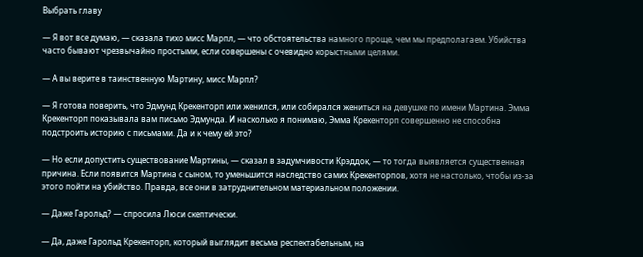Выбрать главу

— Я вот все думаю, — сказала тихо мисс Марпл, — что обстоятельства намного проще, чем мы предполагаем. Убийства часто бывают чрезвычайно простыми, если совершены с очевидно корыстными целями.

— А вы верите в таинственную Мартину, мисс Марпл?

— Я готова поверить, что Эдмунд Крекенторп или женился, или собирался жениться на девушке по имени Мартина. Эмма Крекенторп показывала вам письмо Эдмунда. И насколько я понимаю, Эмма Крекенторп совершенно не способна подстроить историю с письмами. Да и к чему ей это?

— Но если допустить существование Мартины, — сказал в задумчивости Крэддок, — то тогда выявляется существенная причина. Если появится Мартина с сыном, то уменьшится наследство самих Крекенторпов, хотя не настолько, чтобы из-за этого пойти на убийство. Правда, все они в затруднительном материальном положении.

— Даже Гарольд? — спросила Люси скептически.

— Да, даже Гарольд Крекенторп, который выглядит весьма респектабельным, на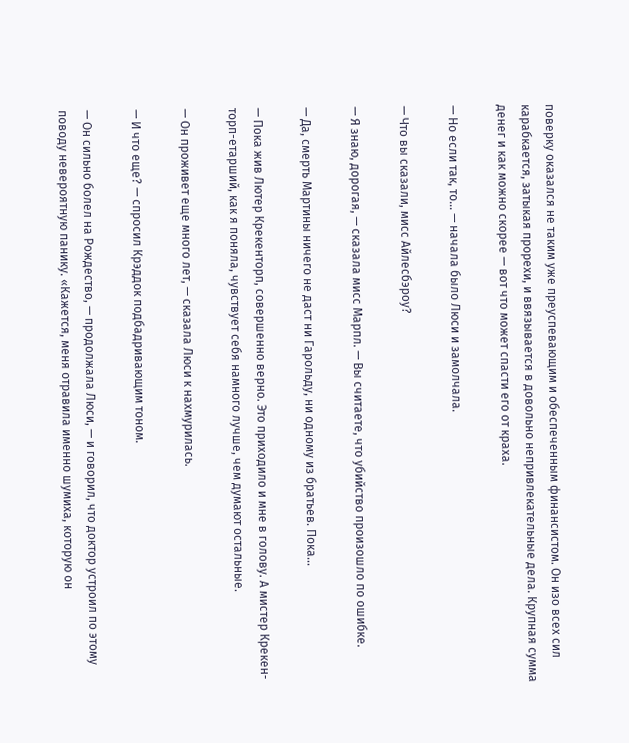поверку оказался не таким уже преуспевающим и обеспеченным финансистом. Он изо всех сил карабкается, затыкая прорехи, и ввязывается в довольно непривлекательные дела. Крупная сумма денег и как можно скорее — вот что может спасти его от краха.

— Но если так, то… — начала было Люси и замолчала.

— Что вы сказали, мисс Айлесбэроу?

— Я знаю, дорогая, — сказала мисс Марпл. — Вы считаете, что убийство произошло по ошибке.

— Да, смерть Мартины ничего не даст ни Гарольду, ни одному из братьев. Пока…

— Пока жив Лютер Крекенторп, совершенно верно. Это приходило и мне в голову. А мистер Крекен-торп-етарший, как я поняла, чувствует себя намного лучше, чем думают остальные.

— Он проживет еще много лет, — сказала Люси к нахмурилась.

— И что еще? — спросил Крэддок подбадривающим тоном.

— Он сильно болел на Рождество, — продолжала Люси, — и говорил, что доктор устроил по этому поводу невероятную панику. «Кажется, меня отравила именно шумиха, которую он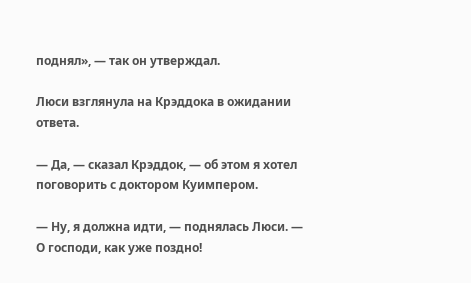поднял», — так он утверждал.

Люси взглянула на Крэддока в ожидании ответа.

— Да, — сказал Крэддок, — об этом я хотел поговорить с доктором Куимпером.

— Ну, я должна идти, — поднялась Люси. — О господи, как уже поздно!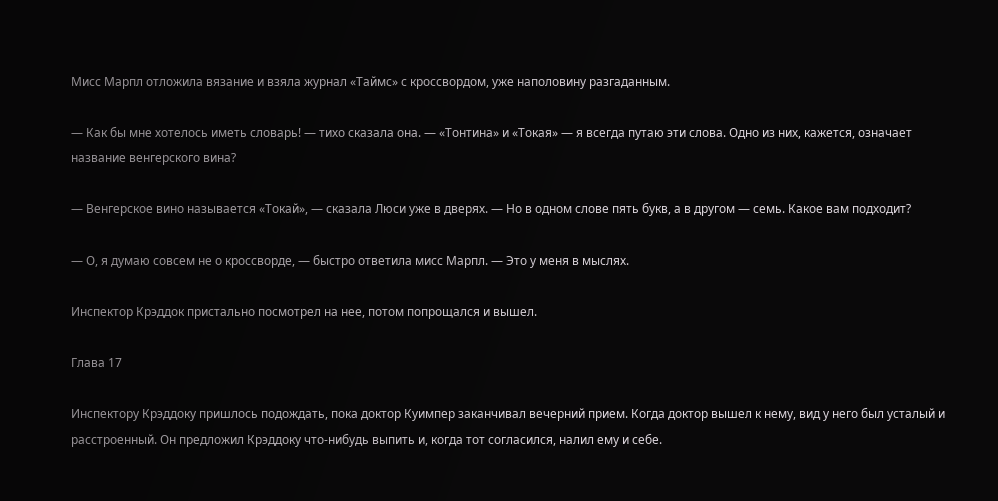Мисс Марпл отложила вязание и взяла журнал «Таймс» с кроссвордом, уже наполовину разгаданным.

— Как бы мне хотелось иметь словарь! — тихо сказала она. — «Тонтина» и «Токая» — я всегда путаю эти слова. Одно из них, кажется, означает название венгерского вина?

— Венгерское вино называется «Токай», — сказала Люси уже в дверях. — Но в одном слове пять букв, а в другом — семь. Какое вам подходит?

— О, я думаю совсем не о кроссворде, — быстро ответила мисс Марпл. — Это у меня в мыслях.

Инспектор Крэддок пристально посмотрел на нее, потом попрощался и вышел.

Глава 17

Инспектору Крэддоку пришлось подождать, пока доктор Куимпер заканчивал вечерний прием. Когда доктор вышел к нему, вид у него был усталый и расстроенный. Он предложил Крэддоку что-нибудь выпить и, когда тот согласился, налил ему и себе.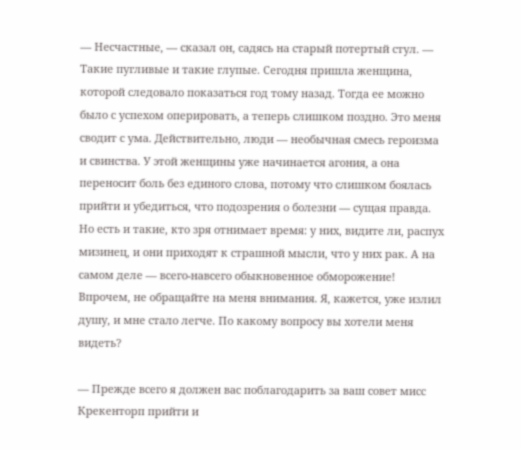— Несчастные, — сказал он, садясь на старый потертый стул. — Такие пугливые и такие глупые. Сегодня пришла женщина, которой следовало показаться год тому назад. Тогда ее можно было с успехом оперировать, а теперь слишком поздно. Это меня сводит с ума. Действительно, люди — необычная смесь героизма и свинства. У этой женщины уже начинается агония, а она переносит боль без единого слова, потому что слишком боялась прийти и убедиться, что подозрения о болезни — сущая правда. Но есть и такие, кто зря отнимает время: у них, видите ли, распух мизинец, и они приходят к страшной мысли, что у них рак. А на самом деле — всего-навсего обыкновенное обморожение! Впрочем, не обращайте на меня внимания. Я, кажется, уже излил душу, и мне стало легче. По какому вопросу вы хотели меня видеть?

— Прежде всего я должен вас поблагодарить за ваш совет мисс Крекенторп прийти и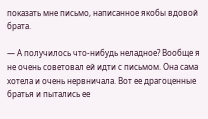показать мне письмо, написанное якобы вдовой брата.

— А получилось что-нибудь неладное? Вообще я не очень советовал ей идти с письмом. Она сама хотела и очень нервничала. Вот ее драгоценные братья и пытались ее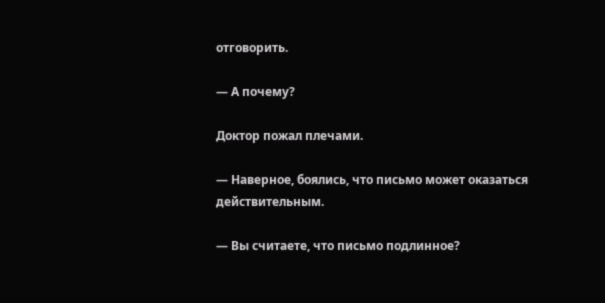отговорить.

— А почему?

Доктор пожал плечами.

— Наверное, боялись, что письмо может оказаться действительным.

— Вы считаете, что письмо подлинное?